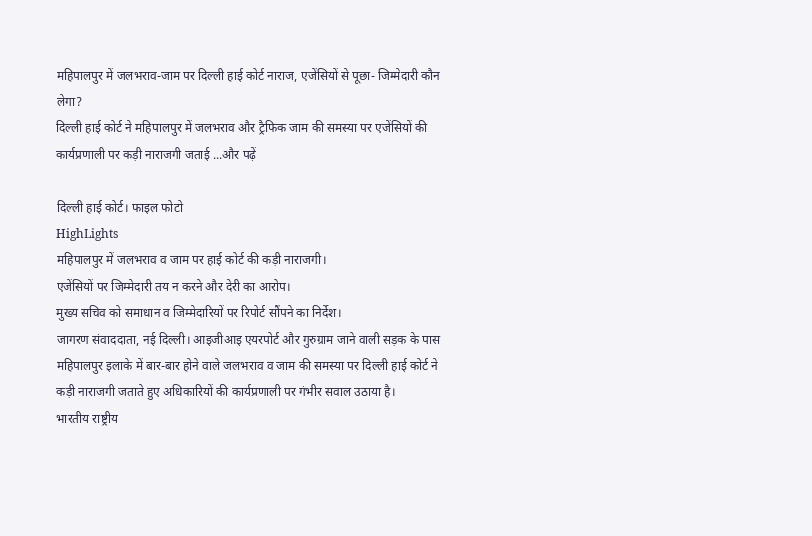महिपालपुर में जलभराव-जाम पर दिल्ली हाई कोर्ट नाराज, एजेंसियों से पूछा- जिम्मेदारी कौन लेगा?
दिल्ली हाई कोर्ट ने महिपालपुर में जलभराव और ट्रैफिक जाम की समस्या पर एजेंसियों की कार्यप्रणाली पर कड़ी नाराजगी जताई ...और पढ़ें

दिल्ली हाई कोर्ट। फाइल फोटो
HighLights
महिपालपुर में जलभराव व जाम पर हाई कोर्ट की कड़ी नाराजगी।
एजेंसियों पर जिम्मेदारी तय न करने और देरी का आरोप।
मुख्य सचिव को समाधान व जिम्मेदारियों पर रिपोर्ट सौंपने का निर्देश।
जागरण संवाददाता, नई दिल्ली। आइजीआइ एयरपोर्ट और गुरुग्राम जाने वाली सड़क के पास महिपालपुर इलाके में बार-बार होने वाले जलभराव व जाम की समस्या पर दिल्ली हाई कोर्ट ने कड़ी नाराजगी जताते हुए अधिकारियों की कार्यप्रणाली पर गंभीर सवाल उठाया है।
भारतीय राष्ट्रीय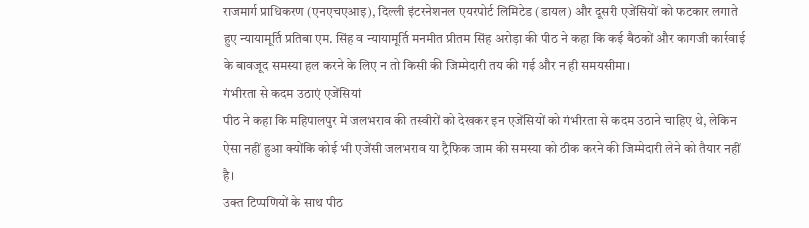राजमार्ग प्राधिकरण (एनएचएआइ), दिल्ली इंटरनेशनल एयरपोर्ट लिमिटेड (डायल) और दूसरी एजेंसियों को फटकार लगाते हुए न्यायामूर्ति प्रतिबा एम. सिंह व न्यायामूर्ति मनमीत प्रीतम सिंह अरोड़ा की पीठ ने कहा कि कई बैठकों और कागजी कार्रवाई के बावजूद समस्या हल करने के लिए न तो किसी की जिम्मेदारी तय की गई और न ही समयसीमा।
गंभीरता से कदम उठाएं एजेंसियां
पीठ ने कहा कि महिपालपुर में जलभराव की तस्वीरों को देखकर इन एजेंसियों को गंभीरता से कदम उठाने चाहिए थे, लेकिन ऐसा नहीं हुआ क्योंकि कोई भी एजेंसी जलभराव या ट्रैफिक जाम की समस्या को ठीक करने की जिम्मेदारी लेने को तैयार नहीं है।
उक्त टिप्पणियों के साथ पीठ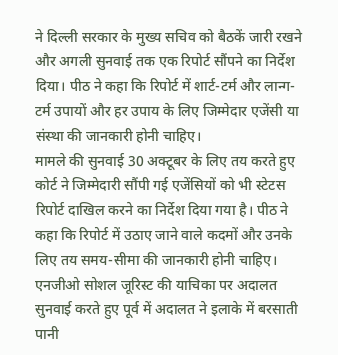ने दिल्ली सरकार के मुख्य सचिव को बैठकें जारी रखने और अगली सुनवाई तक एक रिपोर्ट सौंपने का निर्देश दिया। पीठ ने कहा कि रिपोर्ट में शार्ट-टर्म और लान्ग-टर्म उपायों और हर उपाय के लिए जिम्मेदार एजेंसी या संस्था की जानकारी होनी चाहिए।
मामले की सुनवाई 30 अक्टूबर के लिए तय करते हुए कोर्ट ने जिम्मेदारी सौंपी गई एजेंसियों को भी स्टेटस रिपोर्ट दाखिल करने का निर्देश दिया गया है। पीठ ने कहा कि रिपोर्ट में उठाए जाने वाले कदमों और उनके लिए तय समय-सीमा की जानकारी होनी चाहिए।
एनजीओ सोशल जूरिस्ट की याचिका पर अदालत सुनवाई करते हुए पूर्व में अदालत ने इलाके में बरसाती पानी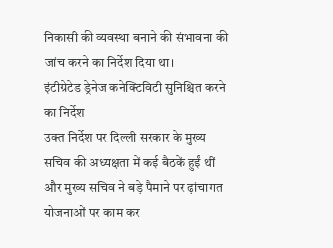निकासी की व्यवस्था बनाने की संभावना की जांच करने का निर्देश दिया था।
इंटीग्रेटेड ड्रेनेज कनेक्टिविटी सुनिश्चित करने का निर्देश
उक्त निर्देश पर दिल्ली सरकार के मुख्य सचिव की अध्यक्षता में कई बैठकें हुईं थीं और मुख्य सचिव ने बड़े पैमाने पर ढ़ांचागत योजनाओं पर काम कर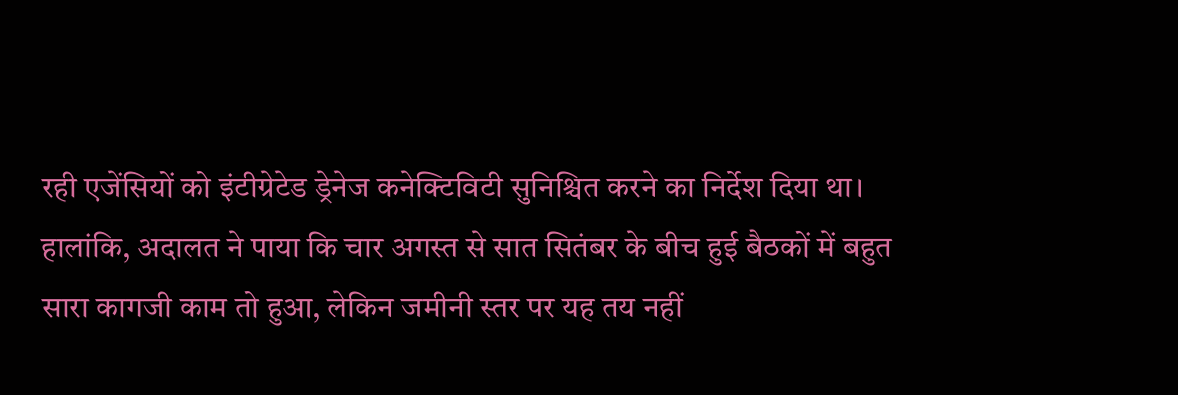रही एजेंसियों को इंटीग्रेटेड ड्रेनेज कनेक्टिविटी सुनिश्चित करने का निर्देश दिया था।
हालांकि, अदालत ने पाया कि चार अगस्त से सात सितंबर के बीच हुई बैठकों में बहुत सारा कागजी काम तो हुआ, लेकिन जमीनी स्तर पर यह तय नहीं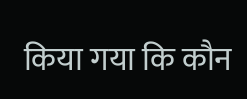किया गया कि कौन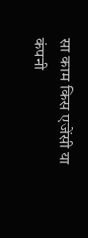सा काम किस एजेंसी या कंपनी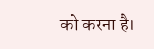को करना है।